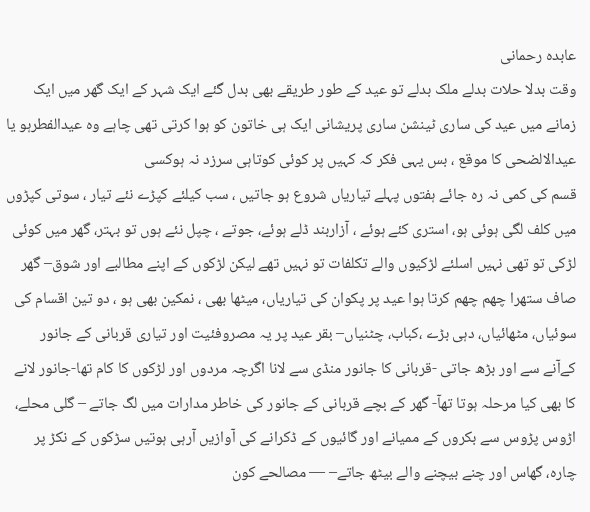عابدہ رحمانی
وقت بدلا حلات بدلے ملک بدلے تو عید کے طور طریقے بھی بدل گئے ایک شہر کے ایک گھر میں ایک زمانے میں عید کی ساری ٹینشن ساری پریشانی ایک ہی خاتون کو ہوا کرتی تھی چاہے وہ عیدالفطرہو یا عیدالالضحی کا موقع ، بس یہی فکر کہ کہیں پر کوئی کوتاہی سرزد نہ ہوکسی
قسم کی کمی نہ رہ جائے ہفتوں پہلے تیاریاں شروع ہو جاتیں ، سب کیلئے کپڑے نئے تیار ، سوتی کپڑوں میں کلف لگی ہوئی ہو، استری کئے ہوئے ، آزاربند ڈلے ہوئے، جوتے ، چپل نئے ہوں تو بہتر، گھر میں کوئی لڑکی تو تھی نہیں اسلئے لڑکیوں والے تکلفات تو نہیں تھے لیکن لڑکوں کے اپنے مطالبے اور شوق– گھر صاف ستھرا چھم چھم کرتا ہوا عید پر پکوان کی تیاریاں، میٹھا بھی ، نمکین بھی ہو ، دو تین اقسام کی سوئیاں، مٹھائیاں، دہی بڑے ،کباب، چٹنیاں– بقر عید پر یہ مصروفئیت اور تیاری قربانی کے جانور کےآنے سے اور بڑھ جاتی -قربانی کا جانور منڈی سے لانا اگرچہ مردوں اور لڑکوں کا کام تھا-جانور لانے کا بھی کیا مرحلہ ہوتا تھآ- گھر کے بچے قربانی کے جانور کی خاطر مدارات میں لگ جاتے – گلی محلے، اڑوس پڑوس سے بکروں کے ممیانے اور گائیوں کے ڈکرانے کی آوازیں آرہی ہوتیں سڑکوں کے نکڑ پر چارہ، گھاس اور چنے بیچنے والے بیٹھ جاتے– — مصالحے کون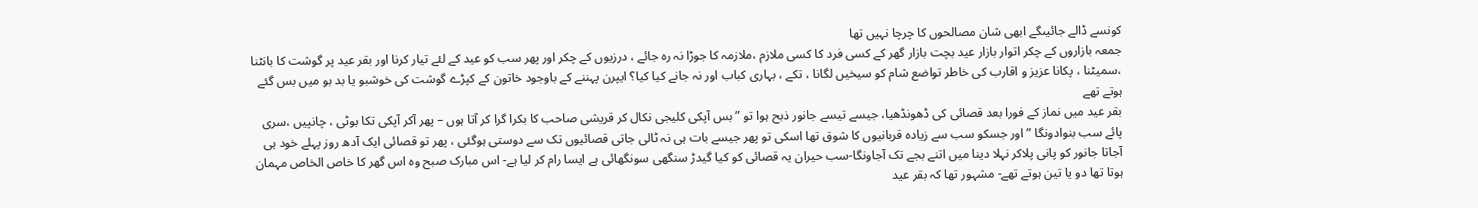کونسے ڈالے جائیںگے ابھی شان مصالحوں کا چرچا نہیں تھا
جمعہ بازاروں کے چکر اتوار بازار عید بچت بازار گھر کے کسی فرد کا کسی ملازم ،ملازمہ کا جوڑا نہ رہ جائے ، درزیوں کے چکر اور پھر سب کو عید کے لئے تیار کرنا اور بقر عید پر گوشت کا بانٹنا ،سمیٹنا ، پکانا عزیز و اقارب کی خاطر تواضع شام کو سیخیں لگانا ، تکے ، بہاری کباب اور نہ جانے کیا کیا؟ ایپرن پہننے کے باوجود خاتون کے کپڑے گوشت کی خوشبو یا بد بو میں بس گئے ہوتے تھے
بقر عید میں نماز کے فورا بعد قصائی کی ڈھونڈھیا، جیسے تیسے جانور ذبح ہوا تو ” بس آپکی کلیجی نکال کر قریشی صاحب کا بکرا گرا کر آتا ہوں – پھر آکر آپکی تکا بوٹی ، چانپیں ،سری پائے سب بنوادونگا ” اور جسکو سب سے زیادہ قربانیوں کا شوق تھا اسکی تو پھر جیسے بات ہی نہ ٹالی جاتی قصائیوں تک سے دوستی ہوگئی ، پھر تو قصائی ایک آدھ روز پہلے خود ہی آجاتا جانور کو پانی پلاکر نہلا دینا میں اتنے بجے تک آجاونگا-سب حیران یہ قصائی کو کیا گیدڑ سنگھی سونگھائی ہے ایسا رام کر لیا ہے- اس مبارک صبح وہ اس گھر کا خاص الخاص مہمان ہوتا تھا دو یا تین ہوتے تھے- مشہور تھا کہ بقر عید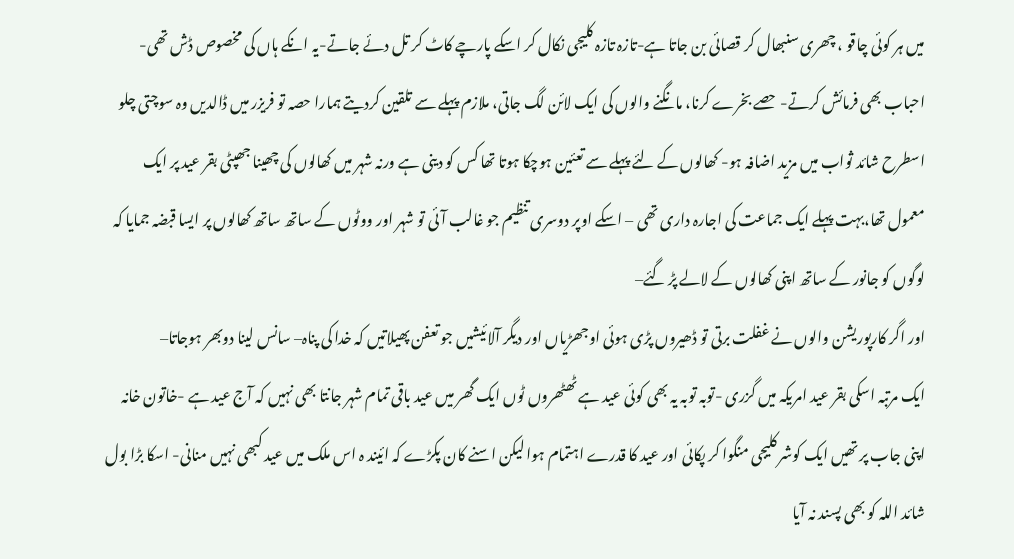میں ہر کوئی چاقو ، چھری سنبھال کر قصائی بن جاتا ہے-تازہ تازہ کلیجی نکال کر اسکے پارچے کاٹ کر تل دئے جاتے-یہ انکے ہاں کی مخصوص ڈش تھی- احباب بھی فرمائش کرتے- حصے بخرے کرنا، مانگنے والوں کی ایک لائن لگ جاتی، ملازم پہلے سے تلقین کردیتے ہمارا حصہ تو فریزر میں ڈالدیں وہ سوچتی چلو اسطرح شائد ثواب میں مزید اضافہ ہو- کھالوں کے لئے پہلے سے تعئین ہوچکا ہوتا تھا کس کو دینی ہے ورنہ شہر میں کھالوں کی چھینا جھپٹی بقر عید پر ایک معمول تھا،بہت پہلے ایک جماعت کی اجارہ داری تھی – اسکے اوپر دوسری تنظیم جو غالب آئی تو شہر اور ووٹوں کے ساتھ ساتھ کھالوں پر ایسا قبضہ جمایا کہ لوگوں کو جانور کے ساتھ اپنی کھالوں کے لالے پڑ گئے–
اور اگر کارپوریشن والوں نے غفلت برتی تو ڈھیروں پڑی ہوئی اوجھڑیاں اور دیگر آلائیشیں جو تعفن پھیلاتیں کہ خدا کی پناہ– سانس لینا دوبھر ہوجاتا–
ایک مرتبہ اسکی بقر عید امریکہ میں گزری -توبہ توبہ یہ بھی کوئی عید ہے ٹھٹھروں ٹوں ایک گھر میں عید باقی تمام شہر جانتا بھی نہیں کہ آج عید ہے -خاتون خانہ اپنی جاب پر تھیں ایک کوشر کلیجی منگوا کر پکائی اور عید کا قدرے اہتمام ہوا لیکن اسنے کان پکڑے کہ ائیند ہ اس ملک میں عید کبھی نہیں منانی- اسکا بڑا بول شائد اللہ کو بھی پسند نہ آیا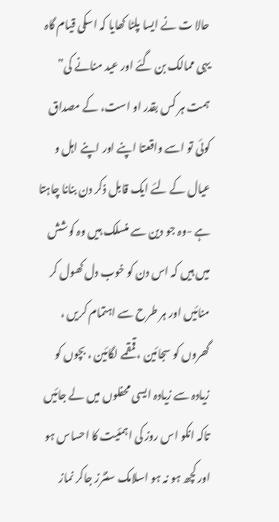حالا ت نے ایسا پلٹا کھایا کہ اسکی قیام گاہ یہی ممالک بن گئے اور عید منانے کی” ہمت ہر کس بقدر او است، کے مصداق کوئی تو اسے واقعتا اپنے اور اپنے اہل و عیال کے لئے ایک قابل ذکر دن بنانا چاہتا ہے -وہ جو دین سے منسلک ہیں وہ کوشش میں ہیں کہ اس دن کو خوب دل کھول کر منائیں اور ہر طرح سے اہتمام کریں ، گھروں کو سجائین ، قمقمے لگائین ، بچوں کو زیادہ سے زیادہ ایسی محفلوں میں لے جائیں تاکہ انکو اس روز کی اہمئیت کا احساس ہو اور کچھ ہو نہ ہو اسلامک سنٹرز جاکر نماز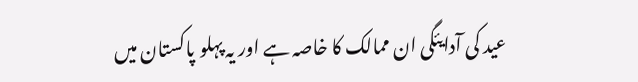عید کی آدایئگی ان ممالک کا خاصہ ہے اور یہ پہلو پاکستان میں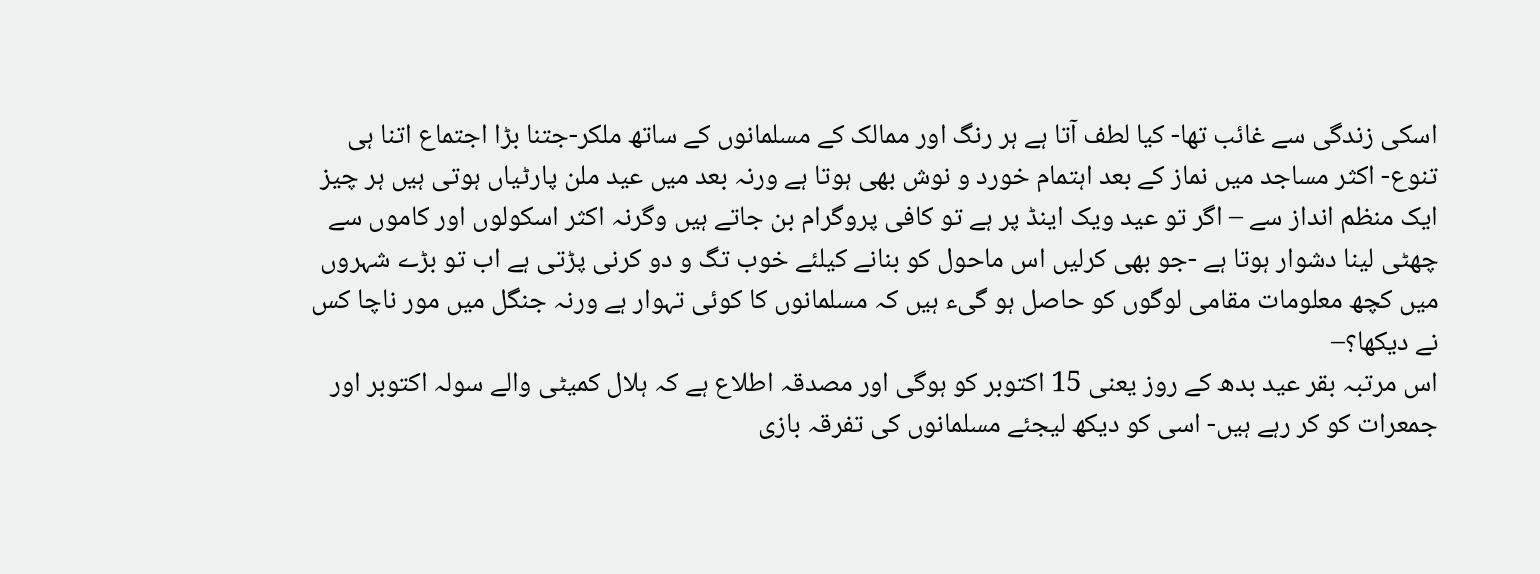اسکی زندگی سے غائب تھا- کیا لطف آتا ہے ہر رنگ اور ممالک کے مسلمانوں کے ساتھ ملکر-جتنا بڑا اجتماع اتنا ہی تنوع- اکثر مساجد میں نماز کے بعد اہتمام خورد و نوش بھی ہوتا ہے ورنہ بعد میں عید ملن پارٹیاں ہوتی ہیں ہر چیز ایک منظم انداز سے – اگر تو عید ویک اینڈ پر ہے تو کافی پروگرام بن جاتے ہیں وگرنہ اکثر اسکولوں اور کاموں سے چھٹی لینا دشوار ہوتا ہے -جو بھی کرلیں اس ماحول کو بنانے کیلئے خوب تگ و دو کرنی پڑتی ہے اب تو بڑے شہروں میں کچھ معلومات مقامی لوگوں کو حاصل ہو گیء ہیں کہ مسلمانوں کا کوئی تہوار ہے ورنہ جنگل میں مور ناچا کس نے دیکھا؟–
اس مرتبہ بقر عید بدھ کے روز یعنی 15 اکتوبر کو ہوگی اور مصدقہ اطلاع ہے کہ ہلال کمیٹی والے سولہ اکتوبر اور جمعرات کو کر رہے ہیں- اسی کو دیکھ لیجئے مسلمانوں کی تفرقہ بازی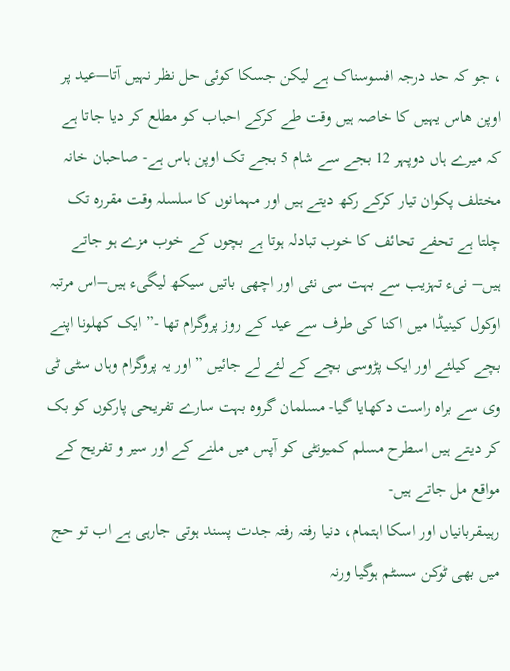، جو کہ حد درجہ افسوسناک ہے لیکن جسکا کوئی حل نظر نہیں آتا—عید پر اوپن ھاس یہیں کا خاصہ ہیں وقت طے کرکے احباب کو مطلع کر دیا جاتا ہے کہ میرے ہاں دوپہر 12 بجے سے شام 5 بجے تک اوپن ہاس ہے- صاحبان خانہ مختلف پکوان تیار کرکے رکھ دیتے ہیں اور مہمانوں کا سلسلہ وقت مقررہ تک چلتا ہے تحفے تحائف کا خوب تبادلہ ہوتا ہے بچوں کے خوب مزے ہو جاتے ہیں– نیء تہزیب سے بہت سی نئی اور اچھی باتیں سیکھ لیگیء ہیں–اس مرتبہ اوکول کینیڈا میں اکنا کی طرف سے عید کے روز پروگرام تھا -” ایک کھلونا اپنے بچے کیلئے اور ایک پڑوسی بچے کے لئے لے جائیں ” اور یہ پروگرام وہاں سٹی ٹی وی سے براہ راست دکھایا گیا- مسلمان گروہ بہت سارے تفریحی پارکوں کو بک کر دیتے ہیں اسطرح مسلم کمیونٹی کو آپس میں ملنے کے اور سیر و تفریح کے مواقع مل جاتے ہیں-
رہیںقربانیاں اور اسکا اہتمام، دنیا رفتہ رفتہ جدت پسند ہوتی جارہی ہے اب تو حج میں بھی ٹوکن سسٹم ہوگیا ورنہ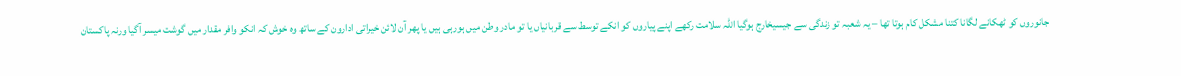جانوروں کو ٹھکانے لگانا کتنا مشکل کام ہوتا تھا – یہ شعبہ تو زندگی سے جیسیخارج ہوگیا اللہ سلامت رکھے اپنے پیاروں کو انکے توسط سے قربانیاں یا تو مادر وطن میں ہورہی ہیں یا پھر آن لائن خیراتی ادارون کے ساتھ وہ خوش کہ انکو وافر مقدار میں گوشت میسر آگیا ورنہ پاکستان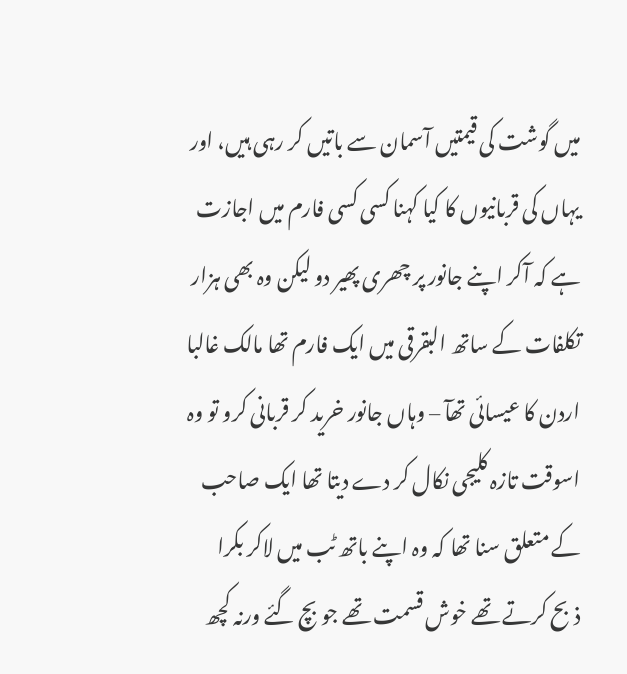میں گوشت کی قیمتیں آسمان سے باتیں کر رہی ہیں، اور یہاں کی قربانیوں کا کیا کہنا کسی کسی فارم میں اجازت ہے کہ آکر اپنے جانور پر چھری پھیر دو لیکن وہ بھی ہزار تکلفات کے ساتھ البقرقی میں ایک فارم تھا مالک غالبا اردن کا عیسائی تھآ – وہاں جانور خرید کر قربانی کرو تو وہ اسوقت تازہ کلیجی نکال کر دے دیتا تھا ایک صاحب کے متعلق سنا تھا کہ وہ اپنے باتھ ٹب میں لاکر بکرا ذبح کرتے تھے خوش قسمت تھے جو بچ گئے ورنہ کچھ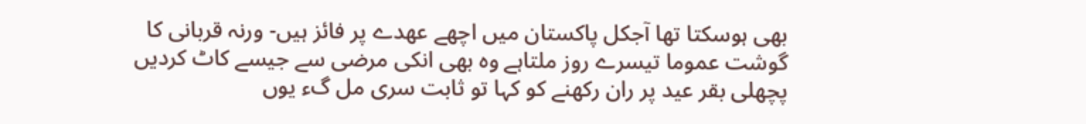بھی ہوسکتا تھا آجکل پاکستان میں اچھے عھدے پر فائز ہیں- ورنہ قربانی کا گوشت عموما تیسرے روز ملتاہے وہ بھی انکی مرضی سے جیسے کاٹ کردیں پچھلی بقر عید پر ران رکھنے کو کہا تو ثابت سری مل گء یوں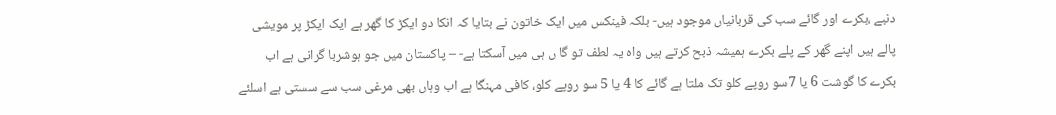دنبے ،بکرے اور گائے سب کی قربانیاں موجود ہیں- بلکہ فینکس میں ایک خاتون نے بتایا کہ انکا دو ایکڑ کا گھر ہے ایک ایکڑ پر مویشی پالے ہیں اپنے گھر کے پلے بکرے ہمیشہ ذبح کرتے ہیں واہ یہ لطف تو گا ں ہی میں آسکتا ہے- – پاکستان میں جو ہوشربا گرانی ہے اب بکرے کا گوشت 6 یا 7سو روپے کلو تک ملتا ہے گائے کا 4 یا 5 سو روپے کلو، کافی مہنگا ہے اب وہاں بھی مرغی سب سے سستی ہے اسلئے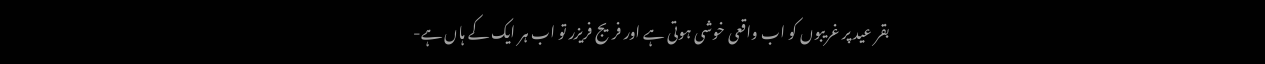بقر عید پر غریبوں کو اب واقعی خوشی ہوتی ہے اور فریج فریزر تو اب ہر ایک کے ہاں ہے-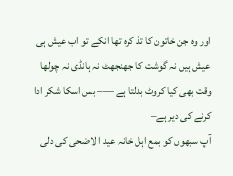اور وہ جن خاتون کا تذ کرہ تھا انکے تو اب عیش ہی عیش ہیں نہ گوشت کا جھنجھٹ نہ ہانڈی نہ چولھا وقت بھی کیا کروٹ بدلتا ہے —– بس اسکا شکر ادا کرنے کی دیر ہے–
آپ سبھوں کو بمع اہل خانہ عید ا لاضحی کی دلی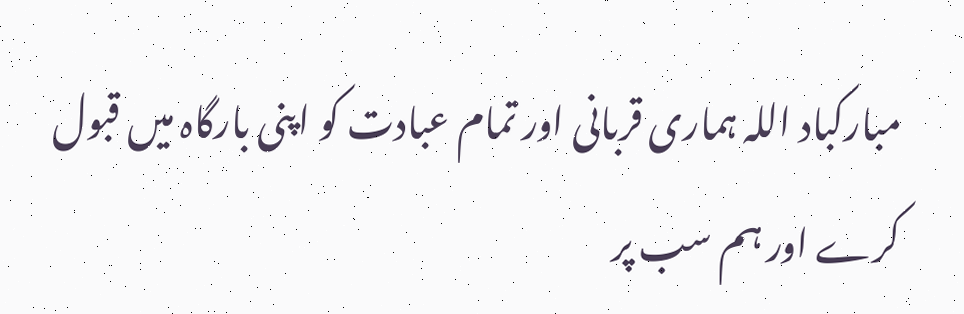مبارکباد اللہ ہماری قربانی اور تمام عبادت کو اپنی بارگاہ میں قبول کرے اور ہم سب پر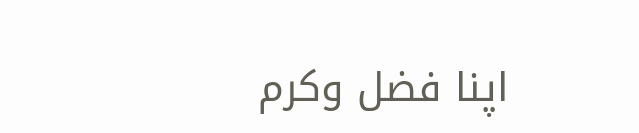اپنا فضل وکرم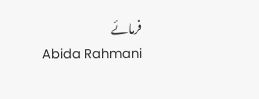فرمائے
Abida Rahmani